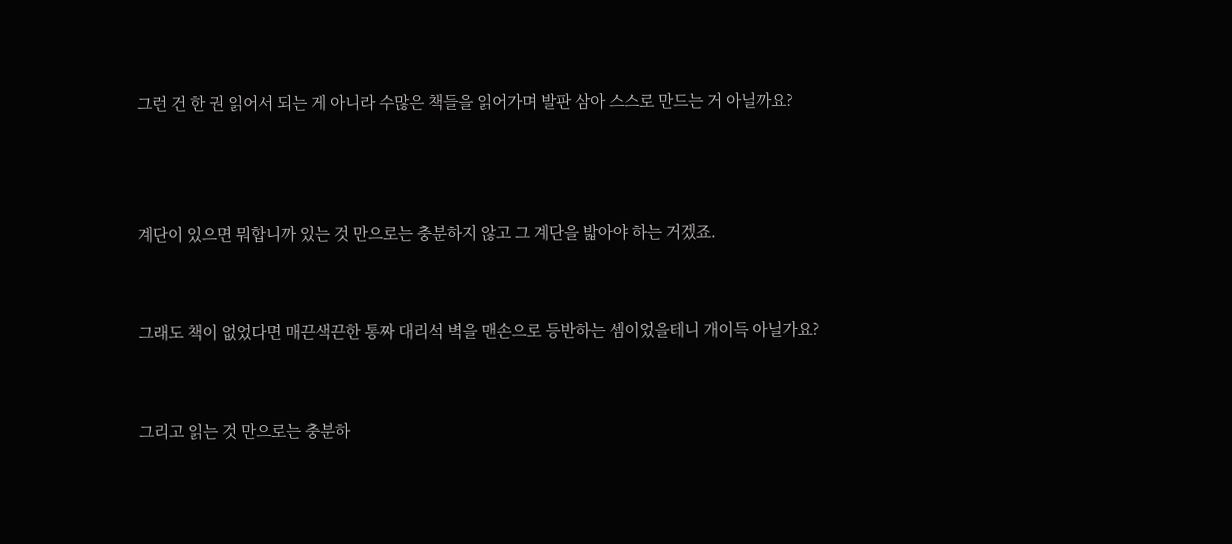그런 건 한 권 읽어서 되는 게 아니라 수많은 책들을 읽어가며 발판 삼아 스스로 만드는 거 아닐까요?



계단이 있으면 뭐합니까 있는 것 만으로는 충분하지 않고 그 계단을 밟아야 하는 거겠죠.


그래도 책이 없었다면 매끈색끈한 통짜 대리석 벽을 맨손으로 등반하는 셈이었을테니 개이득 아닐가요?


그리고 읽는 것 만으로는 충분하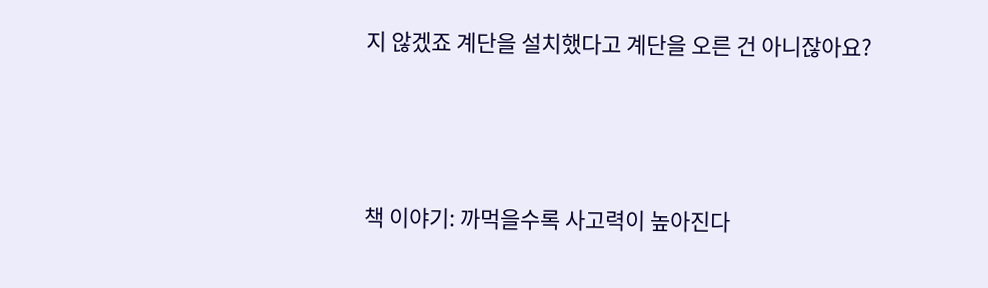지 않겠죠 계단을 설치했다고 계단을 오른 건 아니잖아요?




책 이야기: 까먹을수록 사고력이 높아진다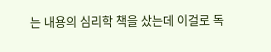는 내용의 심리학 책을 샀는데 이걸로 독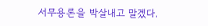서무용론을 박살내고 말겠다.